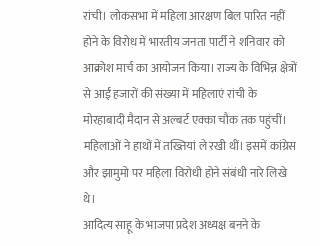रांची। लोकसभा में महिला आरक्षण बिल पारित नहीं होने के विरोध में भारतीय जनता पार्टी ने शनिवार को आक्रोश मार्च का आयोजन किया। राज्य के विभिन्न क्षेत्रों से आईं हजारों की संख्या में महिलाएं रांची के मोरहाबादी मैदान से अल्बर्ट एक्का चौक तक पहुंचीं। महिलाओं ने हाथों में तख्तियां ले रखी थीं। इसमें कांग्रेस और झामुमो पर महिला विरोधी होने संबंधी नारे लिखे थे।
आदित्य साहू के भाजपा प्रदेश अध्यक्ष बनने के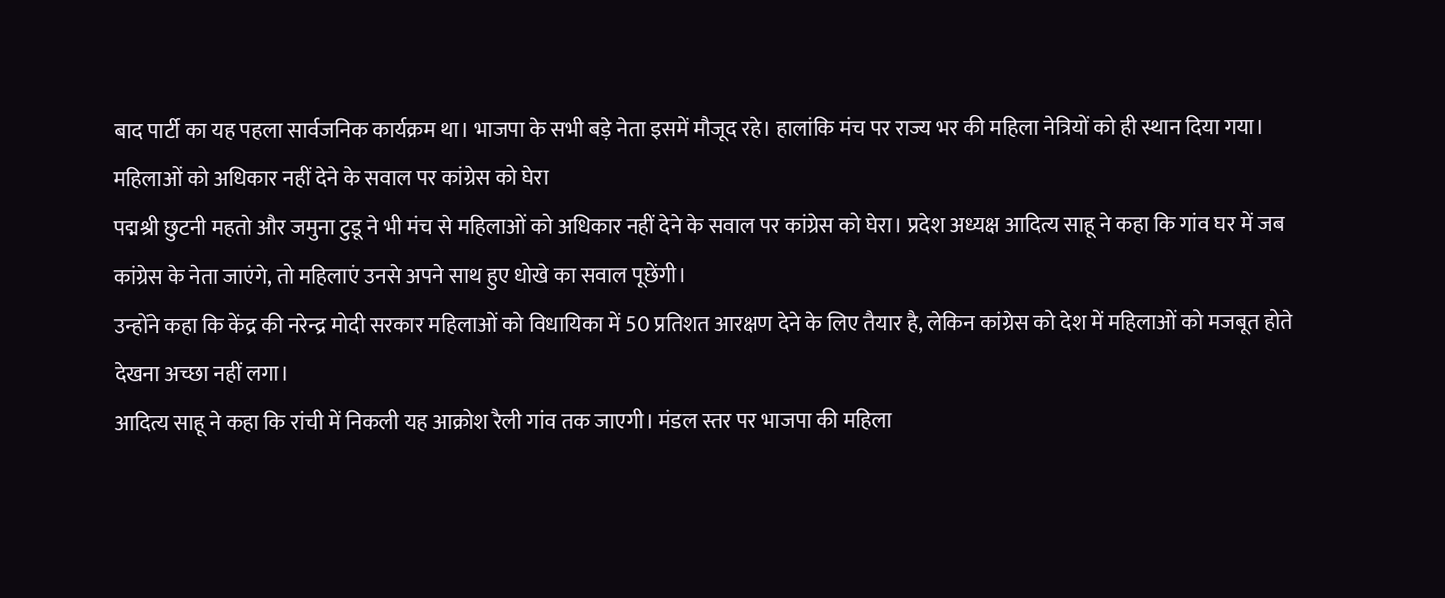बाद पार्टी का यह पहला सार्वजनिक कार्यक्रम था। भाजपा के सभी बड़े नेता इसमें मौजूद रहे। हालांकि मंच पर राज्य भर की महिला नेत्रियों को ही स्थान दिया गया।
महिलाओं को अधिकार नहीं देने के सवाल पर कांग्रेस को घेरा
पद्मश्री छुटनी महतो और जमुना टुडू ने भी मंच से महिलाओं को अधिकार नहीं देने के सवाल पर कांग्रेस को घेरा। प्रदेश अध्यक्ष आदित्य साहू ने कहा कि गांव घर में जब कांग्रेस के नेता जाएंगे, तो महिलाएं उनसे अपने साथ हुए धोखे का सवाल पूछेंगी।
उन्होंने कहा कि केंद्र की नरेन्द्र मोदी सरकार महिलाओं को विधायिका में 50 प्रतिशत आरक्षण देने के लिए तैयार है, लेकिन कांग्रेस को देश में महिलाओं को मजबूत होते देखना अच्छा नहीं लगा।
आदित्य साहू ने कहा कि रांची में निकली यह आक्रोश रैली गांव तक जाएगी। मंडल स्तर पर भाजपा की महिला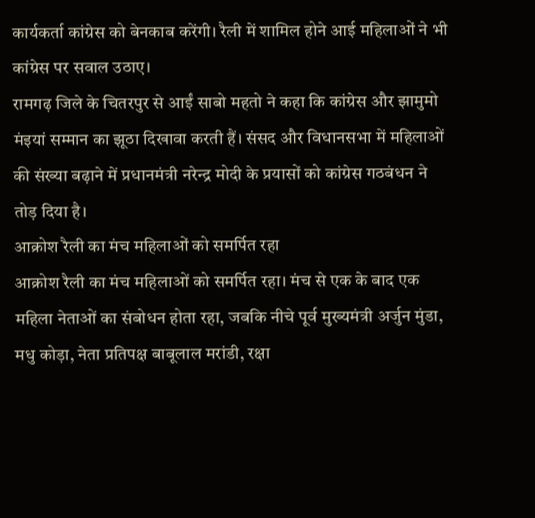कार्यकर्ता कांग्रेस को बेनकाब करेंगी। रैली में शामिल होने आई महिलाओं ने भी कांग्रेस पर सवाल उठाए।
रामगढ़ जिले के चितरपुर से आईं साबो महतो ने कहा कि कांग्रेस और झामुमो मंइयां सम्मान का झूठा दिखावा करती हैं। संसद और विधानसभा में महिलाओं की संख्या बढ़ाने में प्रधानमंत्री नरेन्द्र मोदी के प्रयासों को कांग्रेस गठबंधन ने तोड़ दिया है।
आक्रोश रैली का मंच महिलाओं को समर्पित रहा
आक्रोश रैली का मंच महिलाओं को समर्पित रहा। मंच से एक के बाद एक महिला नेताओं का संबोधन होता रहा, जबकि नीचे पूर्व मुख्यमंत्री अर्जुन मुंडा, मधु कोड़ा, नेता प्रतिपक्ष बाबूलाल मरांडी, रक्षा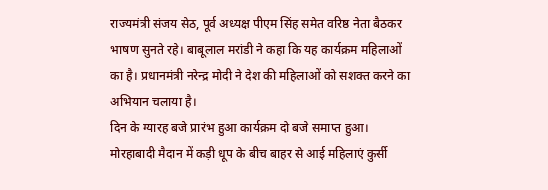राज्यमंत्री संजय सेठ, पूर्व अध्यक्ष पीएम सिंह समेत वरिष्ठ नेता बैठकर भाषण सुनते रहे। बाबूलाल मरांडी ने कहा कि यह कार्यक्रम महिलाओं का है। प्रधानमंत्री नरेन्द्र मोदी ने देश की महिलाओं को सशक्त करने का अभियान चलाया है।
दिन के ग्यारह बजे प्रारंभ हुआ कार्यक्रम दो बजे समाप्त हुआ। मोरहाबादी मैदान में कड़ी धूप के बीच बाहर से आई महिलाएं कुर्सी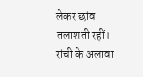लेकर छांव तलाशती रहीं। रांची के अलावा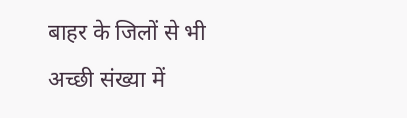बाहर के जिलों से भी अच्छी संख्या में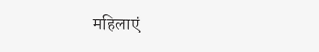महिलाएं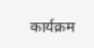कार्यक्रम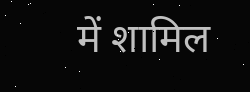में शामिल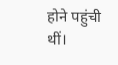होने पहुंची थीं।